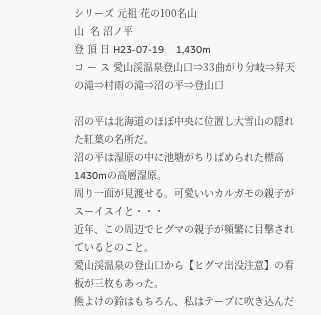シリーズ 元祖 花の100名山
山  名 沼ノ平
登 頂 日 H23-07-19    1,430m
コ ー ス 愛山渓温泉登山口⇒33曲がり分岐⇒昇天の滝⇒村雨の滝⇒沼の平⇒登山口

沼の平は北海道のほぼ中央に位置し大雪山の隠れた紅葉の名所だ。
沼の平は湿原の中に池塘がちりばめられた標高1430mの高層湿原。
周り一面が見渡せる。可愛いいカルガモの親子がスーイスイと・・・
近年、この周辺でヒグマの親子が頻繁に目撃されているとのこと。
愛山渓温泉の登山口から【ヒグマ出没注意】の看板が三枚もあった。
熊よけの鈴はもちろん、私はテープに吹き込んだ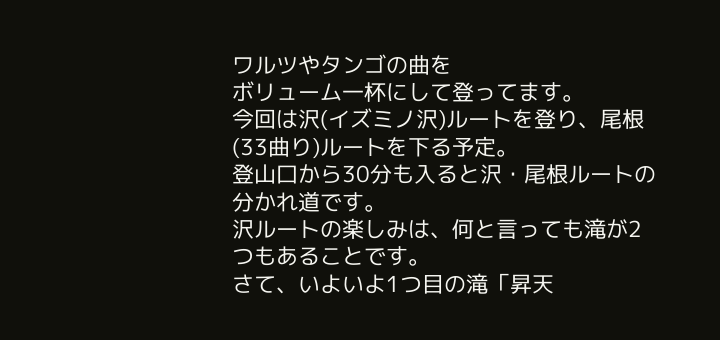ワルツやタンゴの曲を
ボリューム一杯にして登ってます。
今回は沢(イズミノ沢)ルートを登り、尾根(33曲り)ルートを下る予定。
登山口から30分も入ると沢・尾根ルートの分かれ道です。
沢ルートの楽しみは、何と言っても滝が2つもあることです。
さて、いよいよ1つ目の滝「昇天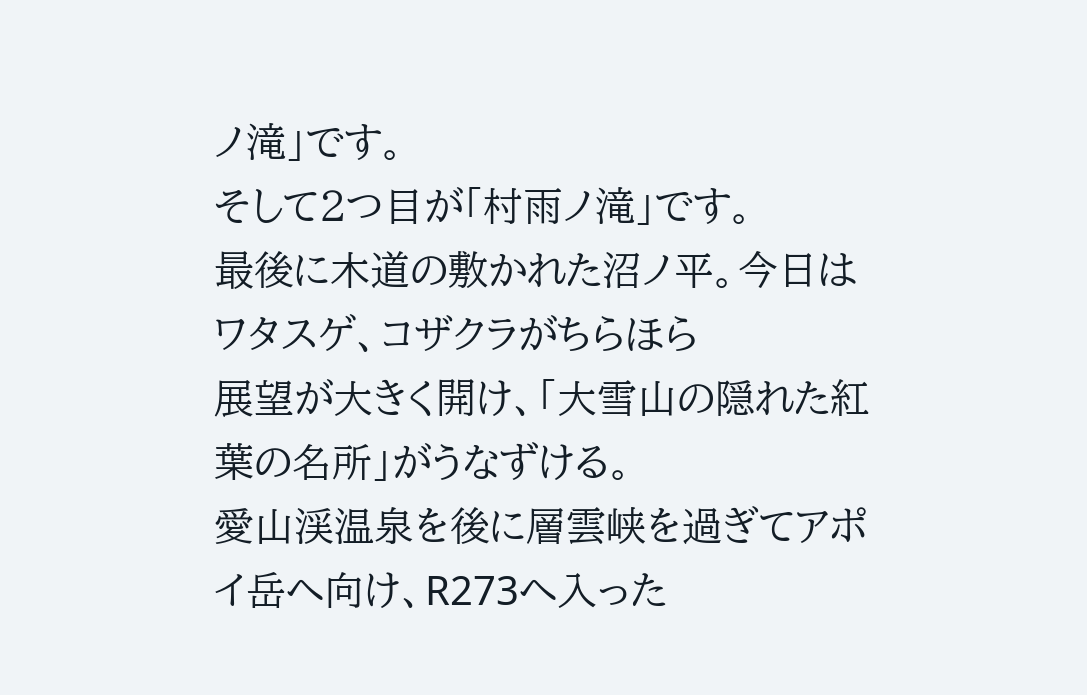ノ滝」です。
そして2つ目が「村雨ノ滝」です。
最後に木道の敷かれた沼ノ平。今日はワタスゲ、コザクラがちらほら
展望が大きく開け、「大雪山の隠れた紅葉の名所」がうなずける。
愛山渓温泉を後に層雲峡を過ぎてアポイ岳へ向け、R273へ入った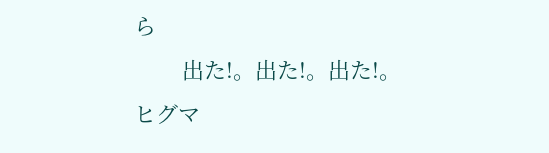ら
        出た!。出た!。出た!。ヒグマ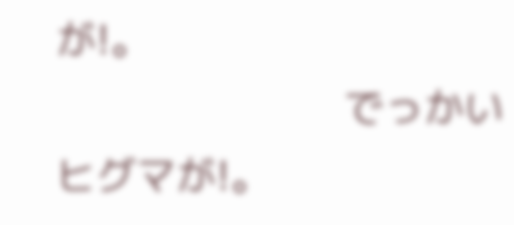が!。
                        でっかいヒグマが!。